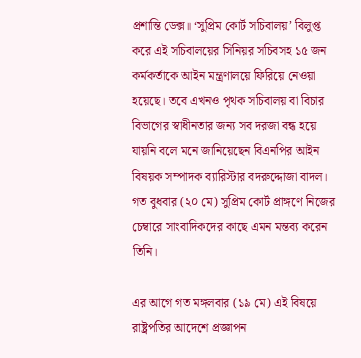প্রশান্তি ডেক্স॥ ‘সুপ্রিম কোর্ট সচিবালয়’ বিলুপ্ত করে এই সচিবালয়ের সিনিয়র সচিবসহ ১৫ জন কর্মকর্তাকে আইন মন্ত্রণালয়ে ফিরিয়ে নেওয়া হয়েছে। তবে এখনও পৃথক সচিবালয় বা বিচার বিভাগের স্বাধীনতার জন্য সব দরজা বন্ধ হয়ে যায়নি বলে মনে জানিয়েছেন বিএনপির আইন বিষয়ক সম্পাদক ব্যারিস্টার বদরুদ্দোজা বাদল। গত বুধবার (২০ মে) সুপ্রিম কোর্ট প্রাঙ্গণে নিজের চেম্বারে সাংবাদিকদের কাছে এমন মন্তব্য করেন তিনি।

এর আগে গত মঙ্গলবার (১৯ মে) এই বিষয়ে রাষ্ট্রপতির আদেশে প্রজ্ঞাপন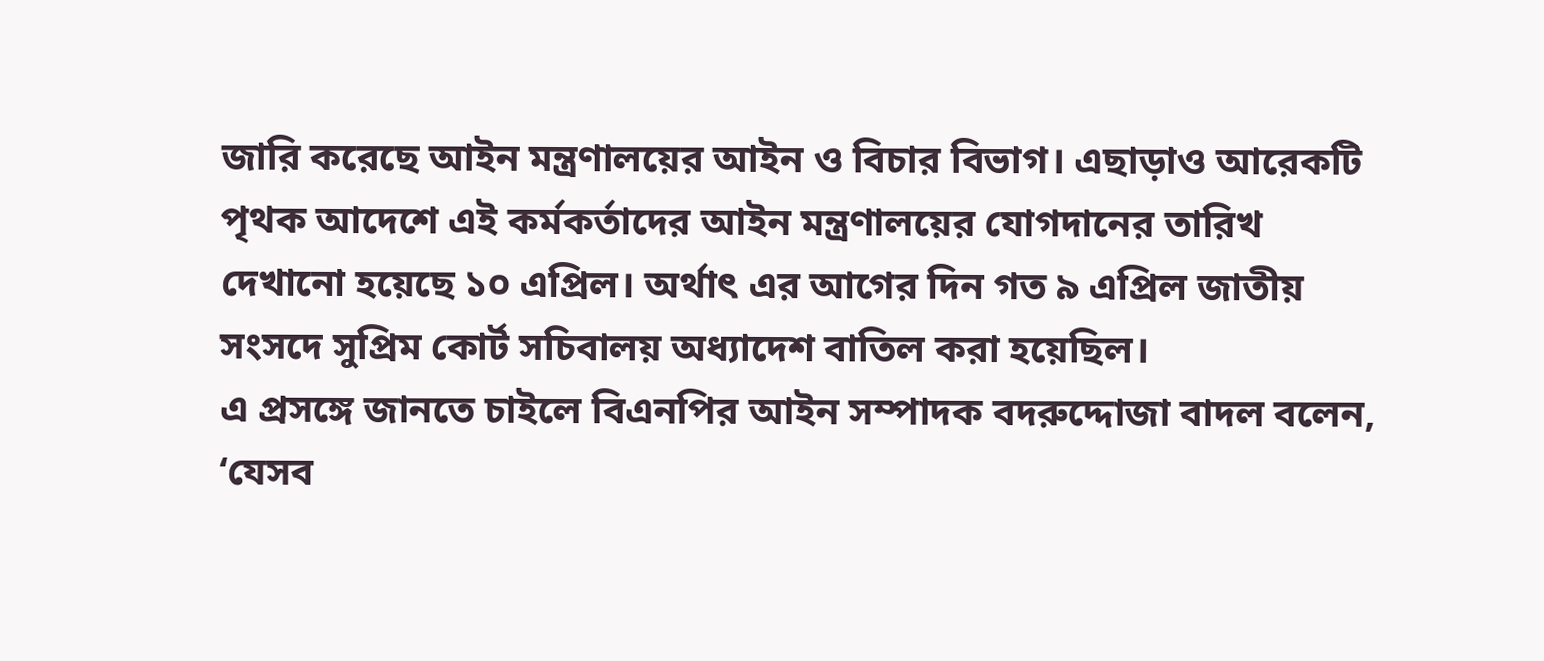জারি করেছে আইন মন্ত্রণালয়ের আইন ও বিচার বিভাগ। এছাড়াও আরেকটি পৃথক আদেশে এই কর্মকর্তাদের আইন মন্ত্রণালয়ের যোগদানের তারিখ দেখানো হয়েছে ১০ এপ্রিল। অর্থাৎ এর আগের দিন গত ৯ এপ্রিল জাতীয় সংসদে সুপ্রিম কোর্ট সচিবালয় অধ্যাদেশ বাতিল করা হয়েছিল।
এ প্রসঙ্গে জানতে চাইলে বিএনপির আইন সম্পাদক বদরুদ্দোজা বাদল বলেন, ‘যেসব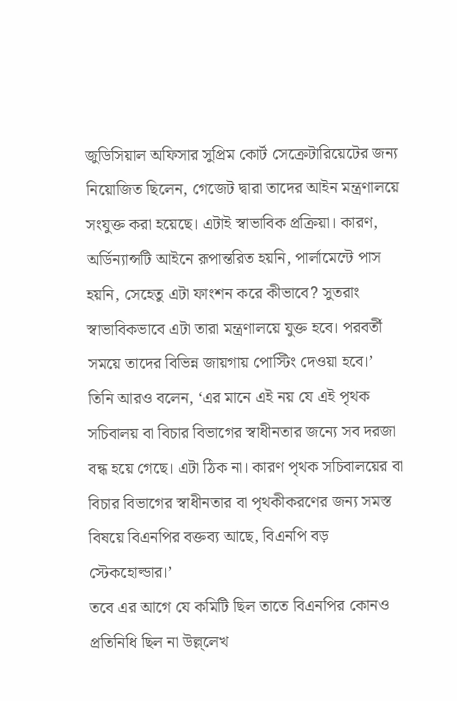জুডিসিয়াল অফিসার সুপ্রিম কোর্ট সেক্রেটারিয়েটের জন্য নিয়োজিত ছিলেন, গেজেট দ্বারা তাদের আইন মন্ত্রণালয়ে সংযুক্ত করা হয়েছে। এটাই স্বাভাবিক প্রক্রিয়া। কারণ, অর্ডিন্যান্সটি আইনে রূপান্তরিত হয়নি, পার্লামেন্টে পাস হয়নি, সেহেতু এটা ফাংশন করে কীভাবে? সুতরাং স্বাভাবিকভাবে এটা তারা মন্ত্রণালয়ে যুক্ত হবে। পরবর্তী সময়ে তাদের বিভিন্ন জায়গায় পোস্টিং দেওয়া হবে।’
তিনি আরও বলেন, ‘এর মানে এই নয় যে এই পৃথক সচিবালয় বা বিচার বিভাগের স্বাধীনতার জন্যে সব দরজা বন্ধ হয়ে গেছে। এটা ঠিক না। কারণ পৃথক সচিবালয়ের বা বিচার বিভাগের স্বাধীনতার বা পৃথকীকরণের জন্য সমস্ত বিষয়ে বিএনপির বক্তব্য আছে, বিএনপি বড় স্টেকহোল্ডার।’
তবে এর আগে যে কমিটি ছিল তাতে বিএনপির কোনও প্রতিনিধি ছিল না উল্ল্লেখ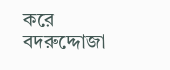করে বদরুদ্দোজা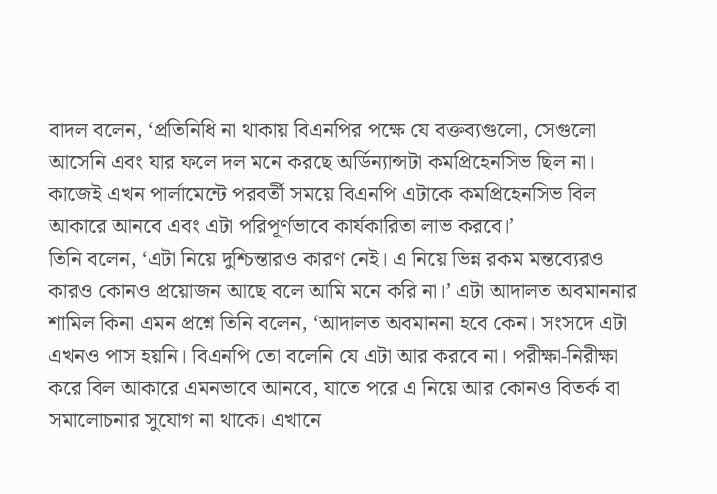বাদল বলেন, ‘প্রতিনিধি না থাকায় বিএনপির পক্ষে যে বক্তব্যগুলো, সেগুলো আসেনি এবং যার ফলে দল মনে করছে অর্ডিন্যান্সটা কমপ্রিহেনসিভ ছিল না। কাজেই এখন পার্লামেন্টে পরবর্তী সময়ে বিএনপি এটাকে কমপ্রিহেনসিভ বিল আকারে আনবে এবং এটা পরিপূর্ণভাবে কার্যকারিতা লাভ করবে।’
তিনি বলেন, ‘এটা নিয়ে দুশ্চিন্তারও কারণ নেই। এ নিয়ে ভিন্ন রকম মন্তব্যেরও কারও কোনও প্রয়োজন আছে বলে আমি মনে করি না।’ এটা আদালত অবমাননার শামিল কিনা এমন প্রশ্নে তিনি বলেন, ‘আদালত অবমাননা হবে কেন। সংসদে এটা এখনও পাস হয়নি। বিএনপি তো বলেনি যে এটা আর করবে না। পরীক্ষা-নিরীক্ষা করে বিল আকারে এমনভাবে আনবে, যাতে পরে এ নিয়ে আর কোনও বিতর্ক বা সমালোচনার সুযোগ না থাকে। এখানে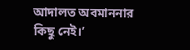আদালত অবমাননার কিছু নেই।’